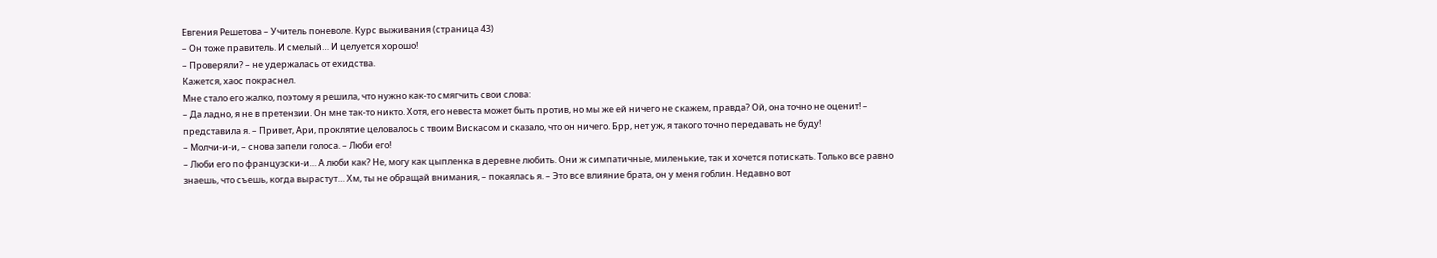Евгения Решетова – Учитель поневоле. Курс выживания (страница 43)
– Он тоже правитель. И смелый… И целуется хорошо!
– Проверяли? – не удержалась от ехидства.
Кажется, хаос покраснел.
Мне стало его жалко, поэтому я решила, что нужно как-то смягчить свои слова:
– Да ладно, я не в претензии. Он мне так-то никто. Хотя, его невеста может быть против, но мы же ей ничего не скажем, правда? Ой, она точно не оценит! – представила я. – Привет, Ари, проклятие целовалось с твоим Вискасом и сказало, что он ничего. Брр, нет уж, я такого точно передавать не буду!
– Молчи-и-и, – снова запели голоса. – Люби его!
– Люби его по французски-и… А люби как? Не, могу как цыпленка в деревне любить. Они ж симпатичные, миленькие, так и хочется потискать. Только все равно знаешь, что съешь, когда вырастут… Хм, ты не обращай внимания, – покаялась я. – Это все влияние брата, он у меня гоблин. Недавно вот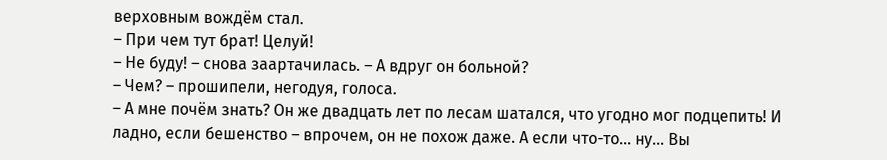верховным вождём стал.
– При чем тут брат! Целуй!
– Не буду! – снова заартачилась. – А вдруг он больной?
– Чем? – прошипели, негодуя, голоса.
– А мне почём знать? Он же двадцать лет по лесам шатался, что угодно мог подцепить! И ладно, если бешенство – впрочем, он не похож даже. А если что-то… ну… Вы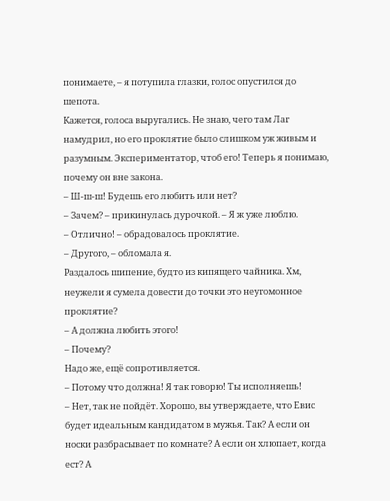понимаете, – я потупила глазки, голос опустился до шепота.
Кажется, голоса выругались. Не знаю, чего там Лаг намудрил, но его проклятие было слишком уж живым и разумным. Экспериментатор, чтоб его! Теперь я понимаю, почему он вне закона.
– Ш-ш-ш! Будешь его любить или нет?
– Зачем? – прикинулась дурочкой. – Я ж уже люблю.
– Отлично! – обрадовалось проклятие.
– Другого, – обломала я.
Раздалось шипение, будто из кипящего чайника. Хм, неужели я сумела довести до точки это неугомонное проклятие?
– А должна любить этого!
– Почему?
Надо же, ещё сопротивляется.
– Потому что должна! Я так говорю! Ты исполняешь!
– Нет, так не пойдёт. Хорошо, вы утверждаете, что Евис будет идеальным кандидатом в мужья. Так? А если он носки разбрасывает по комнате? А если он хлюпает, когда ест? А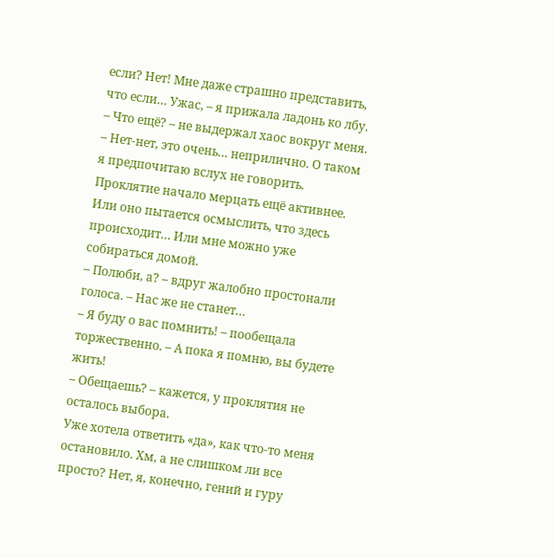если? Нет! Мне даже страшно представить, что если… Ужас, – я прижала ладонь ко лбу.
– Что ещё? – не выдержал хаос вокруг меня.
– Нет-нет, это очень… неприлично. О таком я предпочитаю вслух не говорить.
Проклятие начало мерцать ещё активнее. Или оно пытается осмыслить, что здесь происходит… Или мне можно уже собираться домой.
– Полюби, а? – вдруг жалобно простонали голоса. – Нас же не станет…
– Я буду о вас помнить! – пообещала торжественно. – А пока я помню, вы будете жить!
– Обещаешь? – кажется, у проклятия не осталось выбора.
Уже хотела ответить «да», как что-то меня остановило. Хм, а не слишком ли все просто? Нет, я, конечно, гений и гуру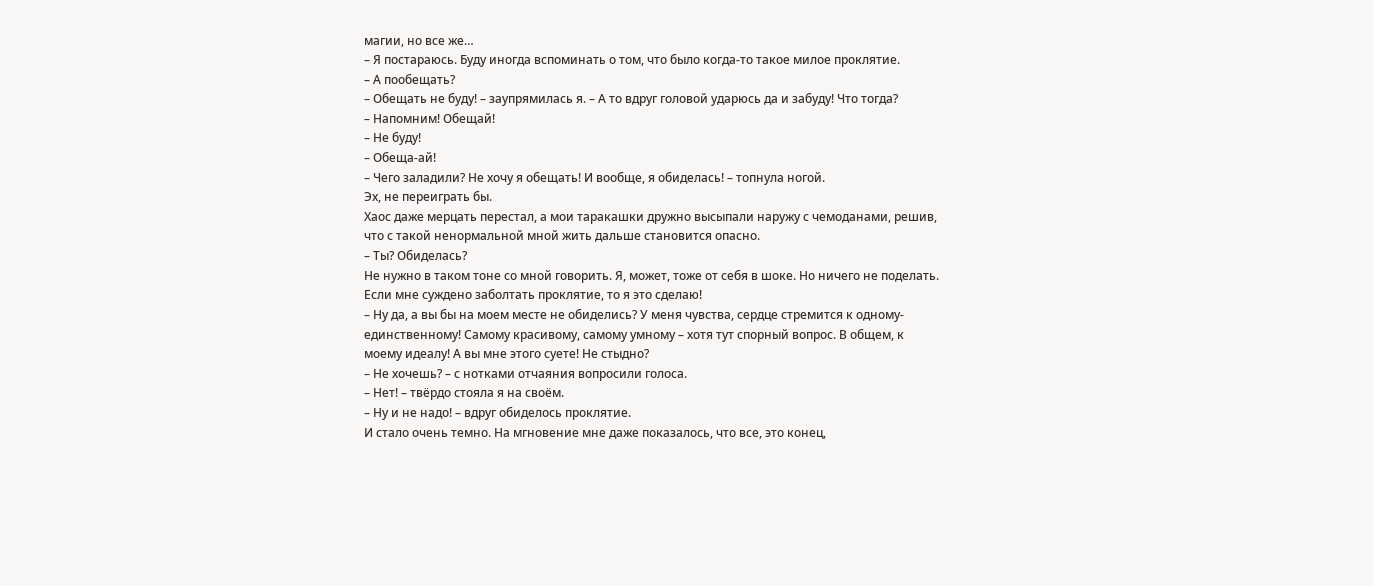магии, но все же…
– Я постараюсь. Буду иногда вспоминать о том, что было когда-то такое милое проклятие.
– А пообещать?
– Обещать не буду! – заупрямилась я. – А то вдруг головой ударюсь да и забуду! Что тогда?
– Напомним! Обещай!
– Не буду!
– Обеща-ай!
– Чего заладили? Не хочу я обещать! И вообще, я обиделась! – топнула ногой.
Эх, не переиграть бы.
Хаос даже мерцать перестал, а мои таракашки дружно высыпали наружу с чемоданами, решив, что с такой ненормальной мной жить дальше становится опасно.
– Ты? Обиделась?
Не нужно в таком тоне со мной говорить. Я, может, тоже от себя в шоке. Но ничего не поделать. Если мне суждено заболтать проклятие, то я это сделаю!
– Ну да, а вы бы на моем месте не обиделись? У меня чувства, сердце стремится к одному-единственному! Самому красивому, самому умному – хотя тут спорный вопрос. В общем, к моему идеалу! А вы мне этого суете! Не стыдно?
– Не хочешь? – с нотками отчаяния вопросили голоса.
– Нет! – твёрдо стояла я на своём.
– Ну и не надо! – вдруг обиделось проклятие.
И стало очень темно. На мгновение мне даже показалось, что все, это конец,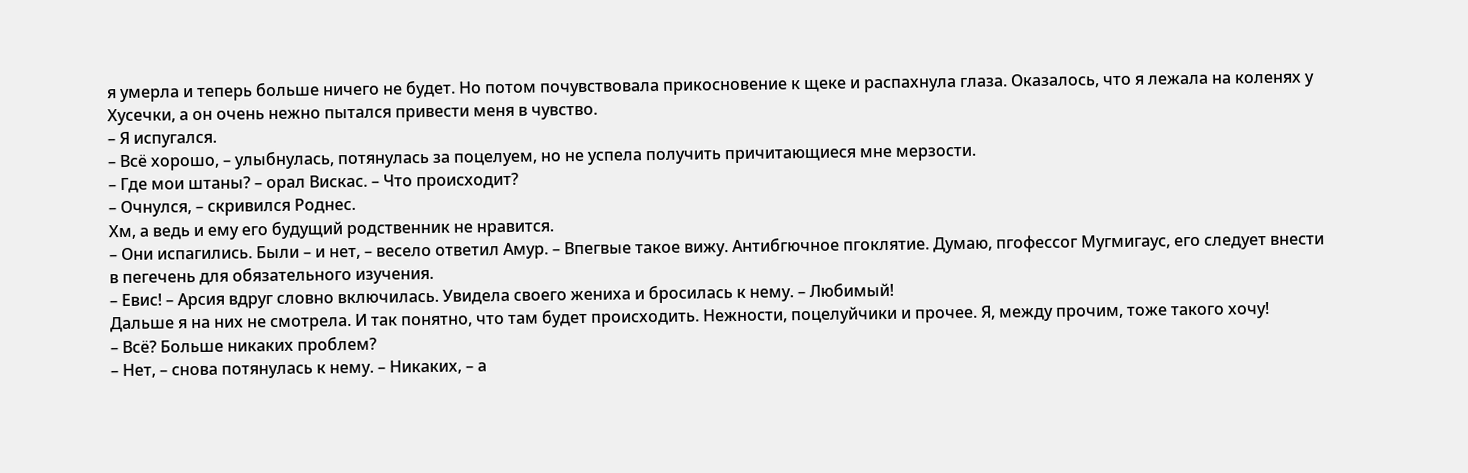я умерла и теперь больше ничего не будет. Но потом почувствовала прикосновение к щеке и распахнула глаза. Оказалось, что я лежала на коленях у Хусечки, а он очень нежно пытался привести меня в чувство.
– Я испугался.
– Всё хорошо, – улыбнулась, потянулась за поцелуем, но не успела получить причитающиеся мне мерзости.
– Где мои штаны? – орал Вискас. – Что происходит?
– Очнулся, – скривился Роднес.
Хм, а ведь и ему его будущий родственник не нравится.
– Они испагились. Были – и нет, – весело ответил Амур. – Впегвые такое вижу. Антибгючное пгоклятие. Думаю, пгофессог Мугмигаус, его следует внести в пегечень для обязательного изучения.
– Евис! – Арсия вдруг словно включилась. Увидела своего жениха и бросилась к нему. – Любимый!
Дальше я на них не смотрела. И так понятно, что там будет происходить. Нежности, поцелуйчики и прочее. Я, между прочим, тоже такого хочу!
– Всё? Больше никаких проблем?
– Нет, – снова потянулась к нему. – Никаких, – а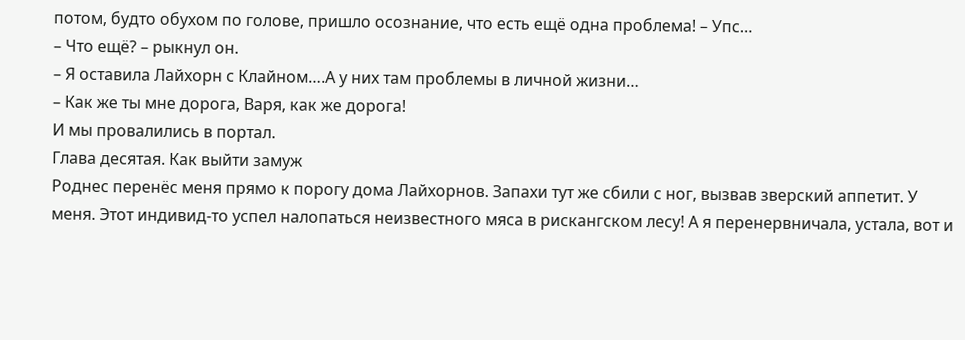потом, будто обухом по голове, пришло осознание, что есть ещё одна проблема! – Упс…
– Что ещё? – рыкнул он.
– Я оставила Лайхорн с Клайном….А у них там проблемы в личной жизни…
– Как же ты мне дорога, Варя, как же дорога!
И мы провалились в портал.
Глава десятая. Как выйти замуж
Роднес перенёс меня прямо к порогу дома Лайхорнов. Запахи тут же сбили с ног, вызвав зверский аппетит. У меня. Этот индивид-то успел налопаться неизвестного мяса в рискангском лесу! А я перенервничала, устала, вот и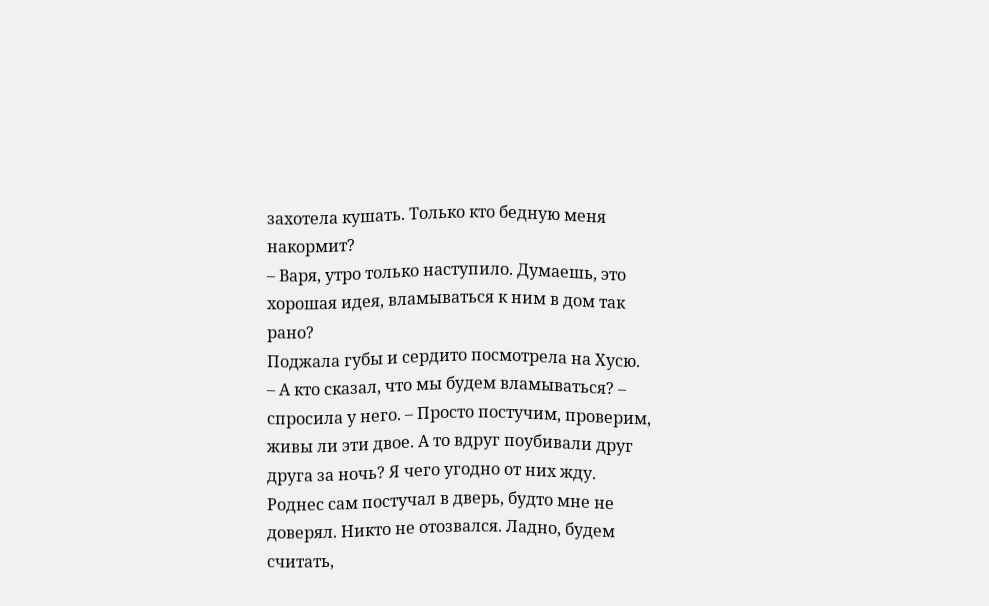захотела кушать. Только кто бедную меня накормит?
– Варя, утро только наступило. Думаешь, это хорошая идея, вламываться к ним в дом так рано?
Поджала губы и сердито посмотрела на Хусю.
– А кто сказал, что мы будем вламываться? – спросила у него. – Просто постучим, проверим, живы ли эти двое. А то вдруг поубивали друг друга за ночь? Я чего угодно от них жду.
Роднес сам постучал в дверь, будто мне не доверял. Никто не отозвался. Ладно, будем считать,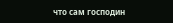что сам господин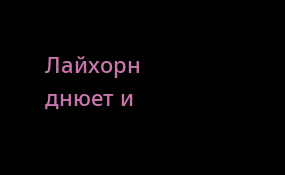Лайхорн днюет и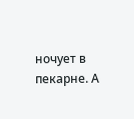ночует в пекарне. А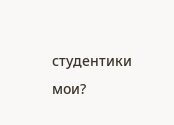студентики мои?